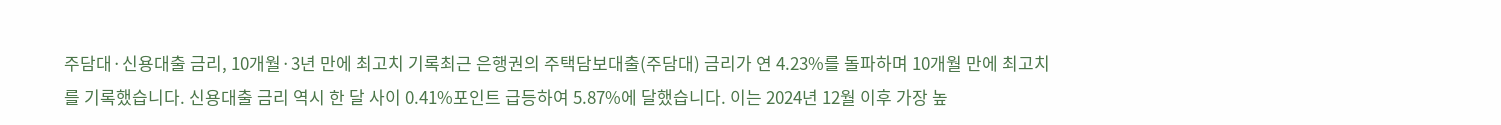주담대·신용대출 금리, 10개월·3년 만에 최고치 기록최근 은행권의 주택담보대출(주담대) 금리가 연 4.23%를 돌파하며 10개월 만에 최고치를 기록했습니다. 신용대출 금리 역시 한 달 사이 0.41%포인트 급등하여 5.87%에 달했습니다. 이는 2024년 12월 이후 가장 높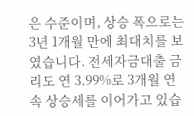은 수준이며, 상승 폭으로는 3년 1개월 만에 최대치를 보였습니다. 전세자금대출 금리도 연 3.99%로 3개월 연속 상승세를 이어가고 있습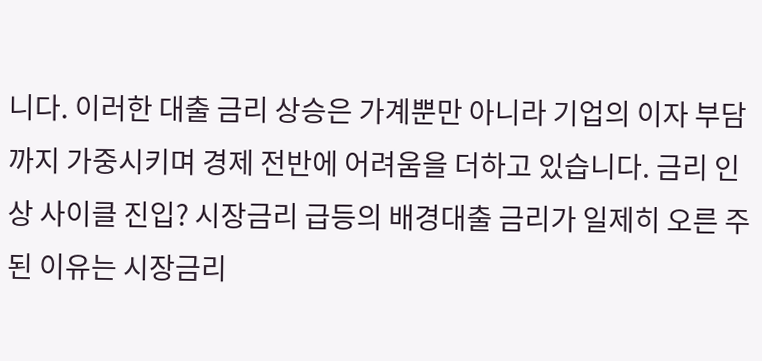니다. 이러한 대출 금리 상승은 가계뿐만 아니라 기업의 이자 부담까지 가중시키며 경제 전반에 어려움을 더하고 있습니다. 금리 인상 사이클 진입? 시장금리 급등의 배경대출 금리가 일제히 오른 주된 이유는 시장금리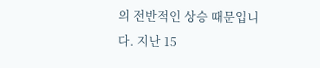의 전반적인 상승 때문입니다. 지난 15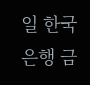일 한국은행 금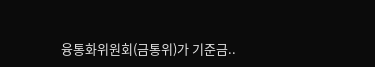융통화위원회(금통위)가 기준금..